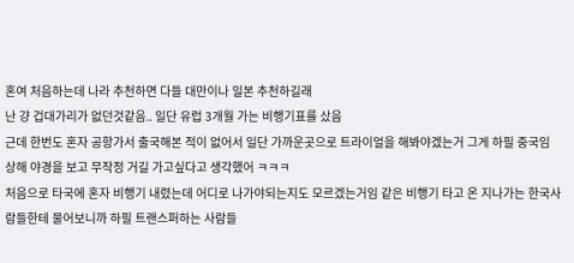혼여 처음하는데 나라 추천하면 다들 대만이나 일본 추천하길래
난 걍 겁대가리가 없던것같음.. 일단 유럽 3개월 가는 비행기표를 샀음
근데 한번도 혼자 공항가서 출국해본 적이 없어서 일단 가까운곳으로 트라이얼을 해봐야겠는거 그게 하필 중국임
상해 야경을 보고 무작정 거길 가고싶다고 생각했어 ㅋㅋㅋ
처음으로 타국에 혼자 비행기 내렸는데 어디로 나가야되는지도 모르겠는거임 같은 비행기 타고 온 지나가는 한국사람들한테 물어보니까 하필 트랜스퍼하는 사람들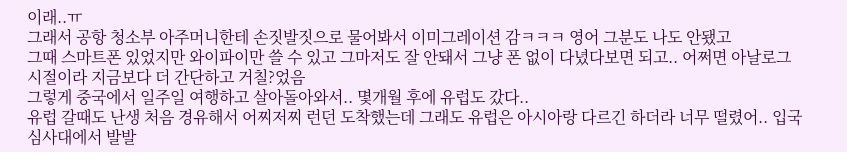이래..ㅠ
그래서 공항 청소부 아주머니한테 손짓발짓으로 물어봐서 이미그레이션 감ㅋㅋㅋ 영어 그분도 나도 안됐고
그때 스마트폰 있었지만 와이파이만 쓸 수 있고 그마저도 잘 안돼서 그냥 폰 없이 다녔다보면 되고.. 어쩌면 아날로그 시절이라 지금보다 더 간단하고 거칠?었음
그렇게 중국에서 일주일 여행하고 살아돌아와서.. 몇개월 후에 유럽도 갔다..
유럽 갈때도 난생 처음 경유해서 어찌저찌 런던 도착했는데 그래도 유럽은 아시아랑 다르긴 하더라 너무 떨렸어.. 입국심사대에서 발발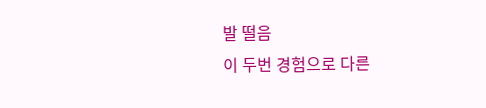발 떨음
이 두번 경험으로 다른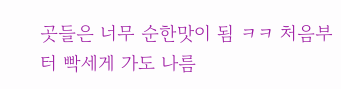곳들은 너무 순한맛이 됨 ㅋㅋ 처음부터 빡세게 가도 나름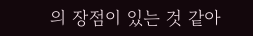의 장점이 있는 것 같아